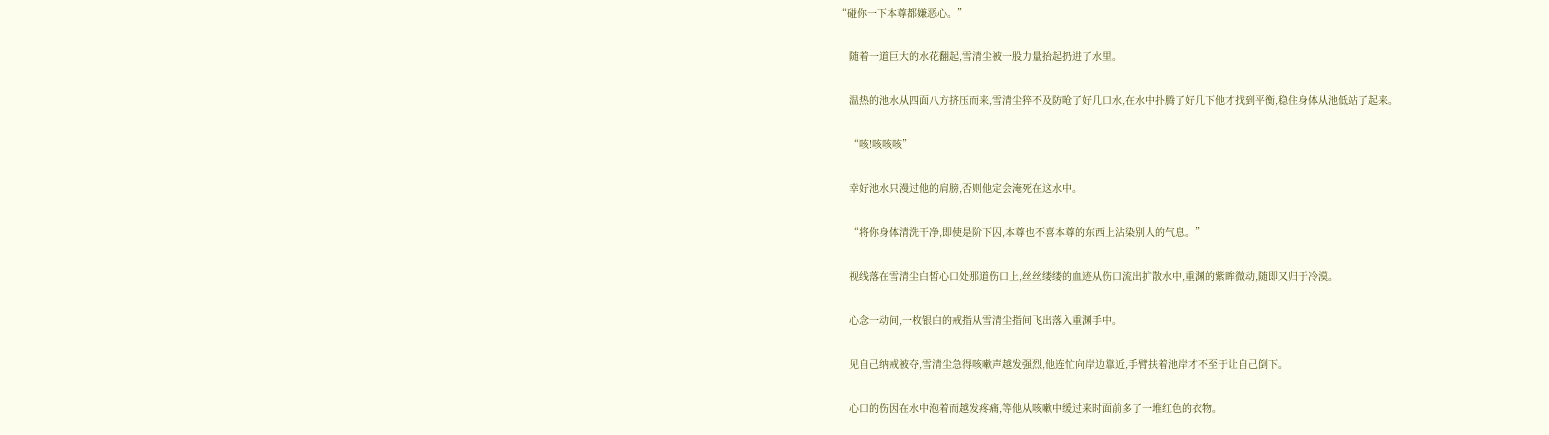“碰你一下本尊都嫌恶心。”

    随着一道巨大的水花翻起,雪清尘被一股力量抬起扔进了水里。

    温热的池水从四面八方挤压而来,雪清尘猝不及防呛了好几口水,在水中扑腾了好几下他才找到平衡,稳住身体从池低站了起来。

    “咳!咳咳咳”

    幸好池水只漫过他的肩膀,否则他定会淹死在这水中。

    “将你身体清洗干净,即使是阶下囚,本尊也不喜本尊的东西上沾染别人的气息。”

    视线落在雪清尘白皙心口处那道伤口上,丝丝缕缕的血迹从伤口流出扩散水中,重渊的紫眸微动,随即又归于冷漠。

    心念一动间,一枚银白的戒指从雪清尘指间飞出落入重渊手中。

    见自己纳戒被夺,雪清尘急得咳嗽声越发强烈,他连忙向岸边靠近,手臂扶着池岸才不至于让自己倒下。

    心口的伤因在水中泡着而越发疼痛,等他从咳嗽中缓过来时面前多了一堆红色的衣物。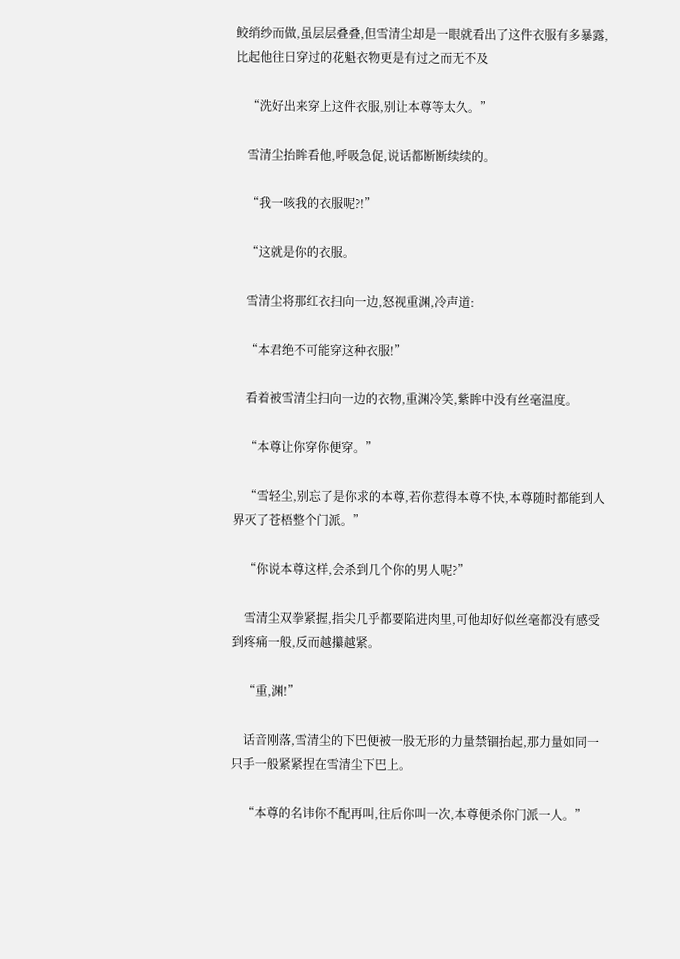鲛绡纱而做,虽层层叠叠,但雪清尘却是一眼就看出了这件衣服有多暴露,比起他往日穿过的花魁衣物更是有过之而无不及

    “洗好出来穿上这件衣服,别让本尊等太久。”

    雪清尘抬眸看他,呼吸急促,说话都断断续续的。

    “我一咳我的衣服呢?!”

    “这就是你的衣服。

    雪清尘将那红衣扫向一边,怒视重渊,冷声道:

    “本君绝不可能穿这种衣服!”

    看着被雪清尘扫向一边的衣物,重渊冷笑,紫眸中没有丝毫温度。

    “本尊让你穿你便穿。”

    “雪轻尘,别忘了是你求的本尊,若你惹得本尊不快,本尊随时都能到人界灭了苍梧整个门派。”

    “你说本尊这样,会杀到几个你的男人呢?”

    雪清尘双拳紧握,指尖几乎都要陷进肉里,可他却好似丝毫都没有感受到疼痛一般,反而越攥越紧。

    “重,渊!”

    话音刚落,雪清尘的下巴便被一股无形的力量禁锢抬起,那力量如同一只手一般紧紧捏在雪清尘下巴上。

    “本尊的名讳你不配再叫,往后你叫一次,本尊便杀你门派一人。”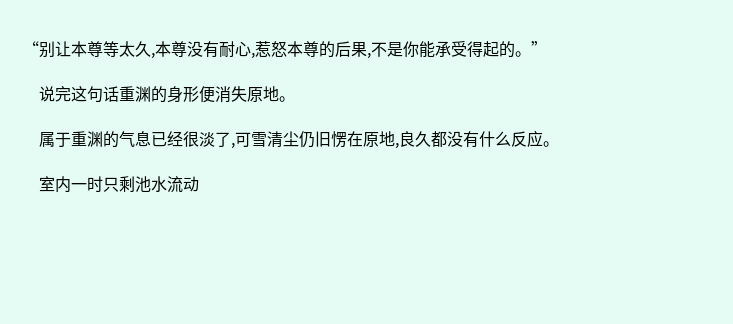“别让本尊等太久,本尊没有耐心,惹怒本尊的后果,不是你能承受得起的。”

    说完这句话重渊的身形便消失原地。

    属于重渊的气息已经很淡了,可雪清尘仍旧愣在原地,良久都没有什么反应。

    室内一时只剩池水流动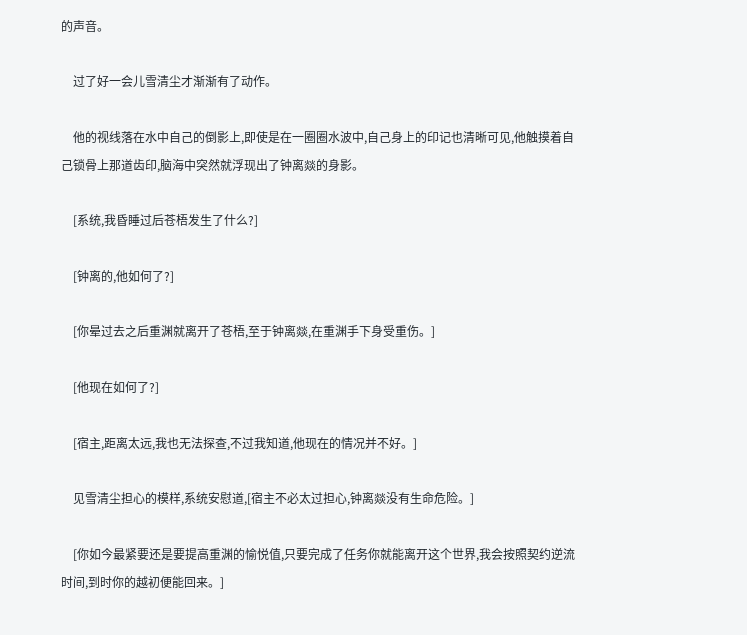的声音。

    过了好一会儿雪清尘才渐渐有了动作。

    他的视线落在水中自己的倒影上,即使是在一圈圈水波中,自己身上的印记也清晰可见,他触摸着自己锁骨上那道齿印,脑海中突然就浮现出了钟离燚的身影。

    [系统,我昏睡过后苍梧发生了什么?]

    [钟离的,他如何了?]

    [你晕过去之后重渊就离开了苍梧,至于钟离燚,在重渊手下身受重伤。]

    [他现在如何了?]

    [宿主,距离太远,我也无法探查,不过我知道,他现在的情况并不好。]

    见雪清尘担心的模样,系统安慰道,[宿主不必太过担心,钟离燚没有生命危险。]

    [你如今最紧要还是要提高重渊的愉悦值,只要完成了任务你就能离开这个世界,我会按照契约逆流时间,到时你的越初便能回来。]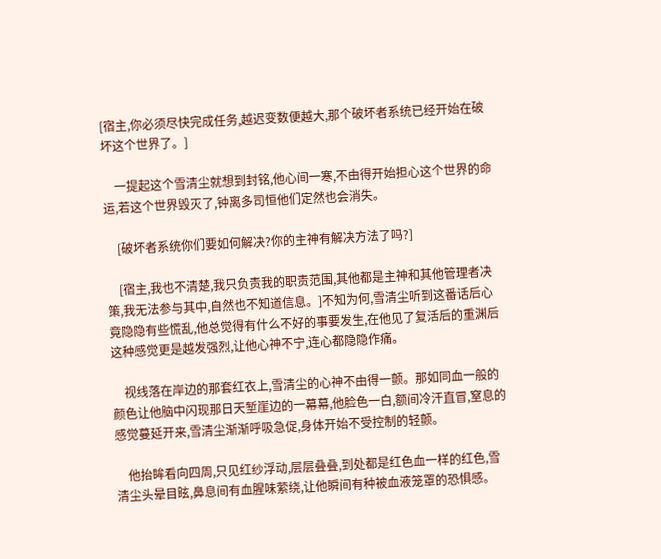[宿主,你必须尽快完成任务,越迟变数便越大,那个破坏者系统已经开始在破坏这个世界了。]

    一提起这个雪清尘就想到封铭,他心间一寒,不由得开始担心这个世界的命运,若这个世界毁灭了,钟离多司恒他们定然也会消失。

    [破坏者系统你们要如何解决?你的主神有解决方法了吗?]

    [宿主,我也不清楚,我只负责我的职责范围,其他都是主神和其他管理者决策,我无法参与其中,自然也不知道信息。]不知为何,雪清尘听到这番话后心竟隐隐有些慌乱,他总觉得有什么不好的事要发生,在他见了复活后的重渊后这种感觉更是越发强烈,让他心神不宁,连心都隐隐作痛。

    视线落在岸边的那套红衣上,雪清尘的心神不由得一颤。那如同血一般的颜色让他脑中闪现那日天堑崖边的一幕幕,他脸色一白,额间冷汗直冒,窒息的感觉蔓延开来,雪清尘渐渐呼吸急促,身体开始不受控制的轻颤。

    他抬眸看向四周,只见红纱浮动,层层叠叠,到处都是红色血一样的红色,雪清尘头晕目眩,鼻息间有血腥味萦绕,让他瞬间有种被血液笼罩的恐惧感。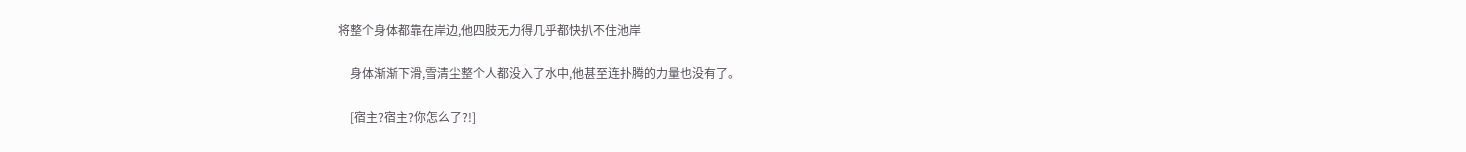将整个身体都靠在岸边,他四肢无力得几乎都快扒不住池岸

    身体渐渐下滑,雪清尘整个人都没入了水中,他甚至连扑腾的力量也没有了。

    [宿主?宿主?你怎么了?!]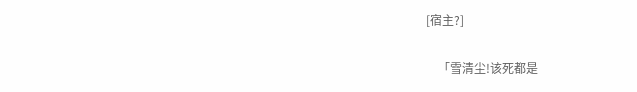[宿主?]

    「雪清尘!该死都是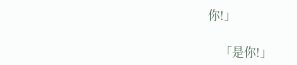你!」

    「是你!」